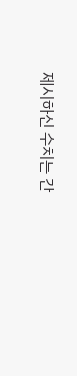제시하신 수치는 간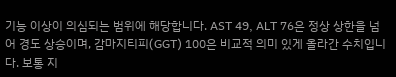기능 이상이 의심되는 범위에 해당합니다. AST 49, ALT 76은 정상 상한을 넘어 경도 상승이며, 감마지티피(GGT) 100은 비교적 의미 있게 올라간 수치입니다. 보통 지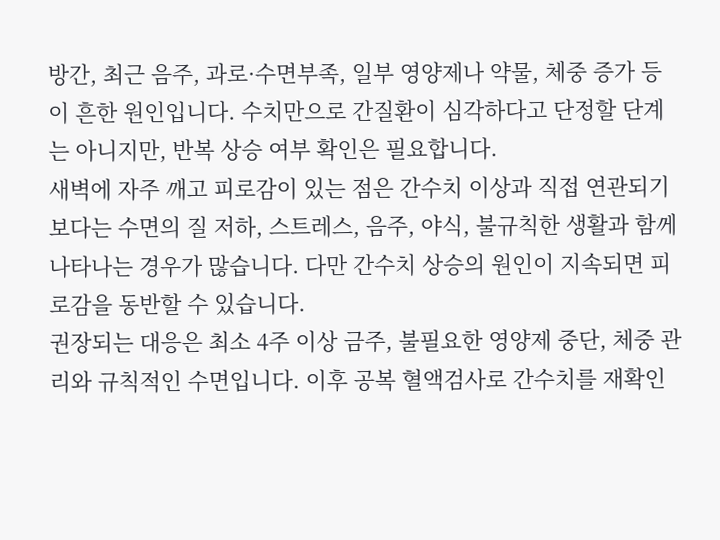방간, 최근 음주, 과로·수면부족, 일부 영양제나 약물, 체중 증가 등이 흔한 원인입니다. 수치만으로 간질환이 심각하다고 단정할 단계는 아니지만, 반복 상승 여부 확인은 필요합니다.
새벽에 자주 깨고 피로감이 있는 점은 간수치 이상과 직접 연관되기보다는 수면의 질 저하, 스트레스, 음주, 야식, 불규칙한 생활과 함께 나타나는 경우가 많습니다. 다만 간수치 상승의 원인이 지속되면 피로감을 동반할 수 있습니다.
권장되는 대응은 최소 4주 이상 금주, 불필요한 영양제 중단, 체중 관리와 규칙적인 수면입니다. 이후 공복 혈액검사로 간수치를 재확인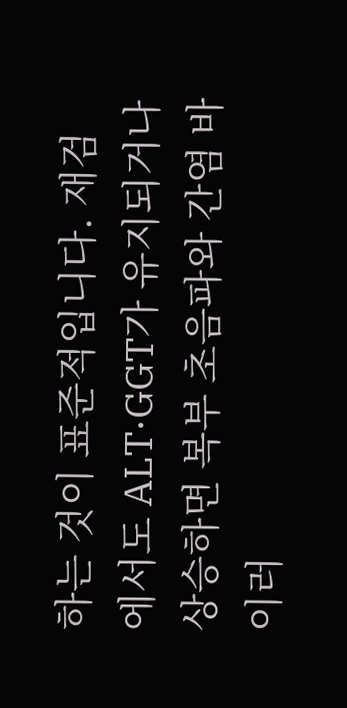하는 것이 표준적입니다. 재검에서도 ALT·GGT가 유지되거나 상승하면 복부 초음파와 간염 바이러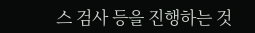스 검사 등을 진행하는 것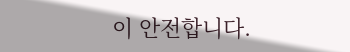이 안전합니다.